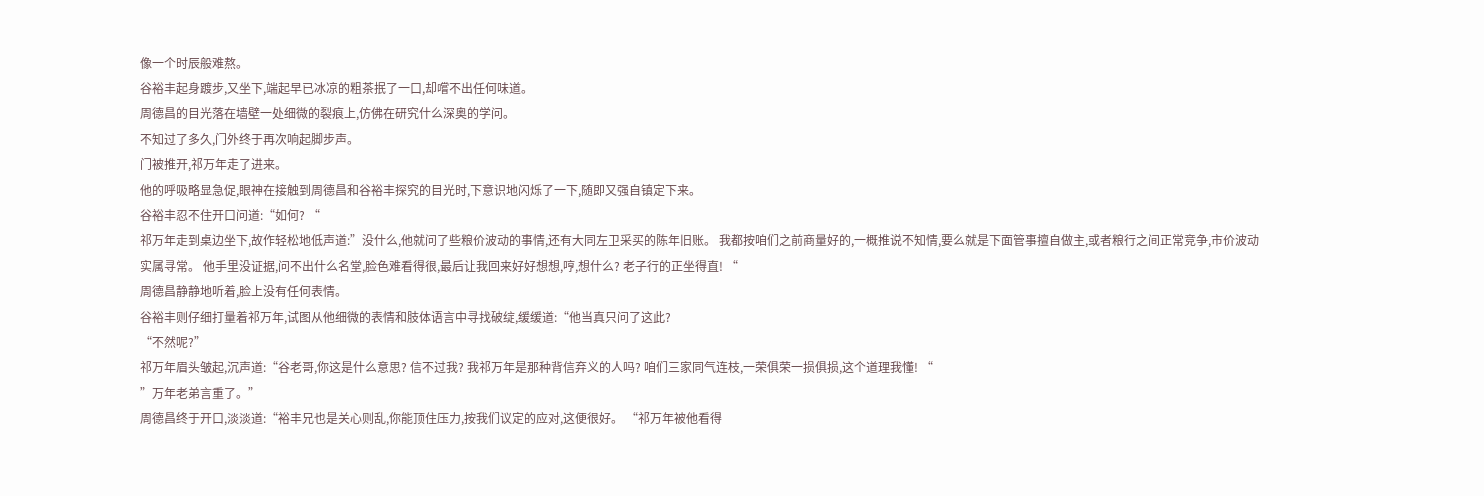像一个时辰般难熬。
谷裕丰起身踱步,又坐下,端起早已冰凉的粗茶抿了一口,却嚐不出任何味道。
周德昌的目光落在墙壁一处细微的裂痕上,仿佛在研究什么深奥的学问。
不知过了多久,门外终于再次响起脚步声。
门被推开,祁万年走了进来。
他的呼吸略显急促,眼神在接触到周德昌和谷裕丰探究的目光时,下意识地闪烁了一下,随即又强自镇定下来。
谷裕丰忍不住开口问道:“如何? “
祁万年走到桌边坐下,故作轻松地低声道:”没什么,他就问了些粮价波动的事情,还有大同左卫采买的陈年旧账。 我都按咱们之前商量好的,一概推说不知情,要么就是下面管事擅自做主,或者粮行之间正常竞争,市价波动实属寻常。 他手里没证据,问不出什么名堂,脸色难看得很,最后让我回来好好想想,哼,想什么? 老子行的正坐得直! “
周德昌静静地听着,脸上没有任何表情。
谷裕丰则仔细打量着祁万年,试图从他细微的表情和肢体语言中寻找破绽,缓缓道:“他当真只问了这此?
“不然呢?”
祁万年眉头皱起,沉声道:“谷老哥,你这是什么意思? 信不过我? 我祁万年是那种背信弃义的人吗? 咱们三家同气连枝,一荣俱荣一损俱损,这个道理我懂! “
”万年老弟言重了。”
周德昌终于开口,淡淡道:“裕丰兄也是关心则乱,你能顶住压力,按我们议定的应对,这便很好。 “祁万年被他看得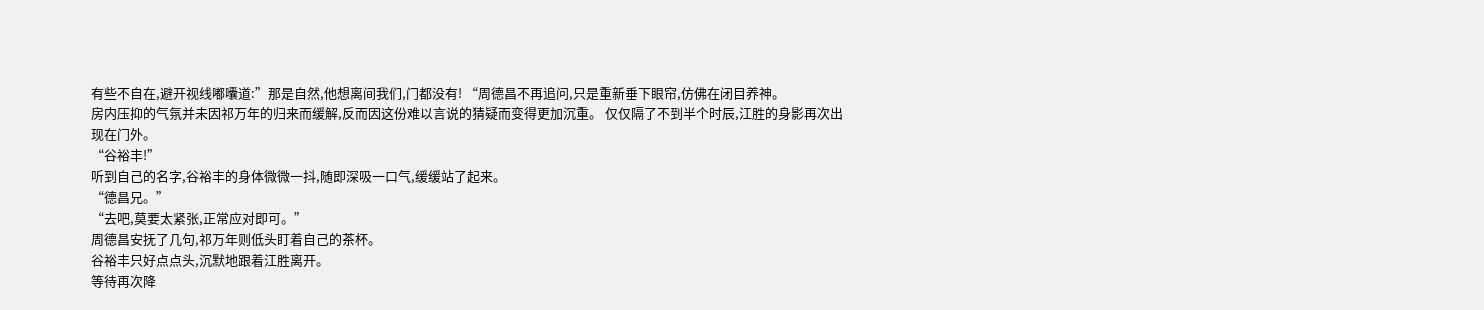有些不自在,避开视线嘟囔道:”那是自然,他想离间我们,门都没有! “周德昌不再追问,只是重新垂下眼帘,仿佛在闭目养神。
房内压抑的气氛并未因祁万年的归来而缓解,反而因这份难以言说的猜疑而变得更加沉重。 仅仅隔了不到半个时辰,江胜的身影再次出现在门外。
“谷裕丰!”
听到自己的名字,谷裕丰的身体微微一抖,随即深吸一口气,缓缓站了起来。
“德昌兄。”
“去吧,莫要太紧张,正常应对即可。”
周德昌安抚了几句,祁万年则低头盯着自己的茶杯。
谷裕丰只好点点头,沉默地跟着江胜离开。
等待再次降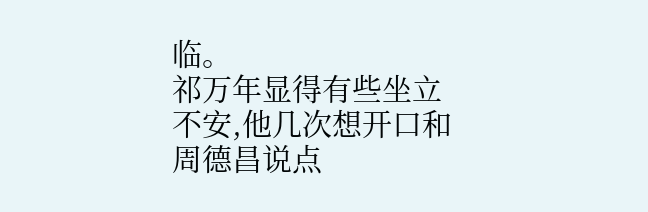临。
祁万年显得有些坐立不安,他几次想开口和周德昌说点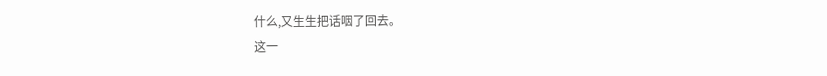什么,又生生把话咽了回去。
这一